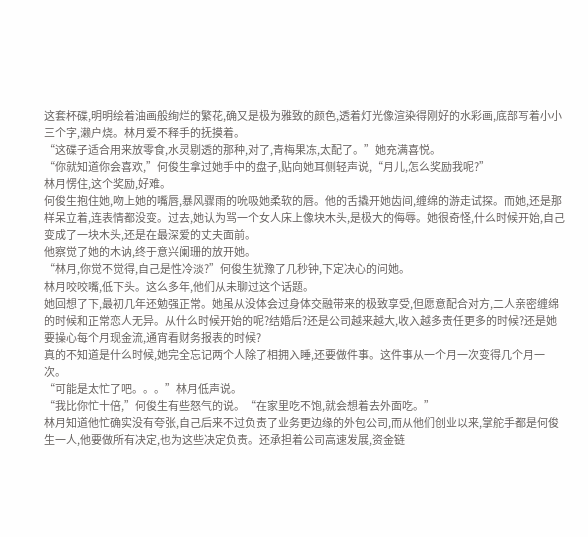这套杯碟,明明绘着油画般绚烂的繁花,确又是极为雅致的颜色,透着灯光像渲染得刚好的水彩画,底部写着小小三个字,濑户烧。林月爱不释手的抚摸着。
“这碟子适合用来放零食,水灵剔透的那种,对了,青梅果冻,太配了。”她充满喜悦。
“你就知道你会喜欢,”何俊生拿过她手中的盘子,贴向她耳侧轻声说,“月儿,怎么奖励我呢?”
林月愣住,这个奖励,好难。
何俊生抱住她,吻上她的嘴唇,暴风骤雨的吮吸她柔软的唇。他的舌撬开她齿间,缠绵的游走试探。而她,还是那样呆立着,连表情都没变。过去,她认为骂一个女人床上像块木头,是极大的侮辱。她很奇怪,什么时候开始,自己变成了一块木头,还是在最深爱的丈夫面前。
他察觉了她的木讷,终于意兴阑珊的放开她。
“林月,你觉不觉得,自己是性冷淡?”何俊生犹豫了几秒钟,下定决心的问她。
林月咬咬嘴,低下头。这么多年,他们从未聊过这个话题。
她回想了下,最初几年还勉强正常。她虽从没体会过身体交融带来的极致享受,但愿意配合对方,二人亲密缠绵的时候和正常恋人无异。从什么时候开始的呢?结婚后?还是公司越来越大,收入越多责任更多的时候?还是她要操心每个月现金流,通宵看财务报表的时候?
真的不知道是什么时候,她完全忘记两个人除了相拥入睡,还要做件事。这件事从一个月一次变得几个月一次。
“可能是太忙了吧。。。”林月低声说。
“我比你忙十倍,”何俊生有些怒气的说。“在家里吃不饱,就会想着去外面吃。”
林月知道他忙确实没有夸张,自己后来不过负责了业务更边缘的外包公司,而从他们创业以来,掌舵手都是何俊生一人,他要做所有决定,也为这些决定负责。还承担着公司高速发展,资金链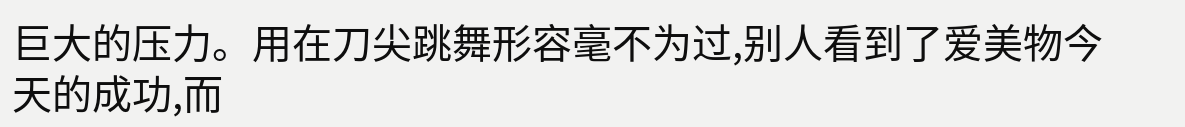巨大的压力。用在刀尖跳舞形容毫不为过,别人看到了爱美物今天的成功,而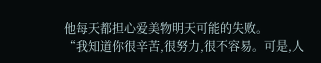他每天都担心爱美物明天可能的失败。
“我知道你很辛苦,很努力,很不容易。可是,人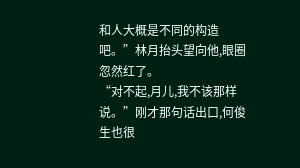和人大概是不同的构造吧。”林月抬头望向他,眼圈忽然红了。
“对不起,月儿,我不该那样说。”刚才那句话出口,何俊生也很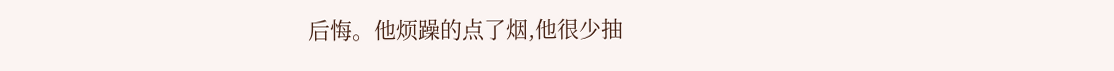后悔。他烦躁的点了烟,他很少抽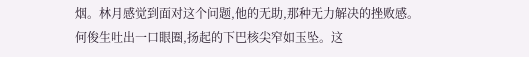烟。林月感觉到面对这个问题,他的无助,那种无力解决的挫败感。
何俊生吐出一口眼圈,扬起的下巴核尖窄如玉坠。这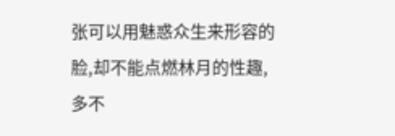张可以用魅惑众生来形容的脸,却不能点燃林月的性趣,多不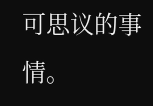可思议的事情。